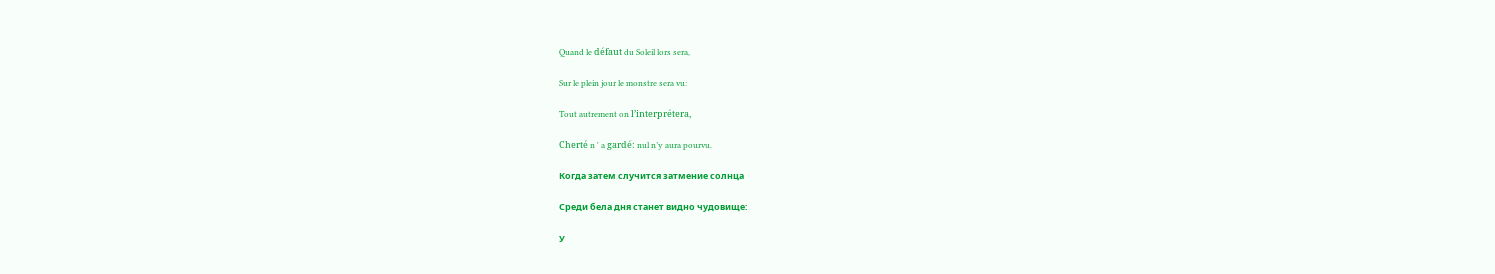Quand le défaut du Soleil lors sera,

Sur le plein jour le monstre sera vu:

Tout autrement on l’interprétera,

Cherté n ' a gardé: nul n’y aura pourvu.

Когда затем случится затмение солнца

Среди бела дня станет видно чудовище:

У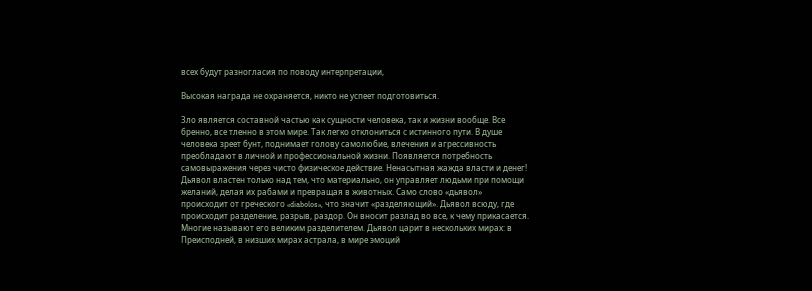всех будут разногласия по поводу интерпретации,

Высокая награда не охраняется, никто не успеет подготовиться.

Зло является составной частью как сущности человека, так и жизни вообще. Все бренно, все тленно в этом мире. Так легко отклониться с истинного пути. В душе человека зреет бунт, поднимает голову самолюбие, влечения и агрессивность преобладают в личной и профессиональной жизни. Появляется потребность самовыражения через чисто физическое действие. Ненасытная жажда власти и денег! Дьявол властен только над тем, что материально, он управляет людьми при помощи желаний, делая их рабами и превращая в животных. Само слово «дьявол» происходит от греческого «diabolos», что значит «разделяющий». Дьявол всюду, где происходит разделение, разрыв, раздор. Он вносит разлад во все, к чему прикасается. Многие называют его великим разделителем. Дьявол царит в нескольких мирах: в Преисподней, в низших мирах астрала, в мире эмоций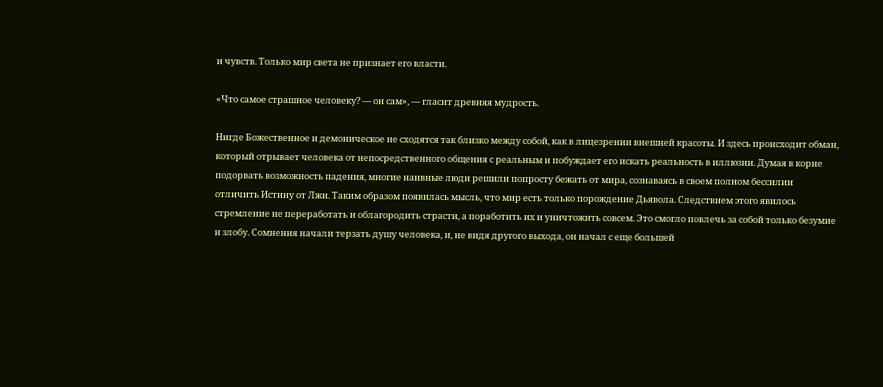и чувств. Только мир света не признает его власти.

«Что самое страшное человеку? — он сам», — гласит древняя мудрость.

Нигде Божественное и демоническое не сходятся так близко между собой, как в лицезрении внешней красоты. И здесь происходит обман, который отрывает человека от непосредственного общения с реальным и побуждает его искать реальность в иллюзии. Думая в корне подорвать возможность падения, многие наивные люди решили попросту бежать от мира, сознаваясь в своем полном бессилии отличить Истину от Лжи. Таким образом появилась мысль, что мир есть только порождение Дьявола. Следствием этого явилось стремление не переработать и облагородить страсти, а поработить их и уничтожить совсем. Это смогло повлечь за собой только безумие и злобу. Сомнения начали терзать душу человека, и, не видя другого выхода, он начал с еще большей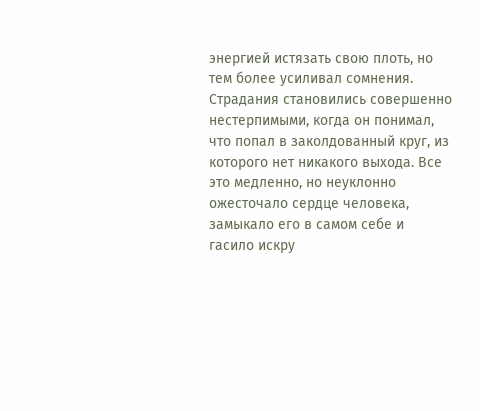энергией истязать свою плоть, но тем более усиливал сомнения. Страдания становились совершенно нестерпимыми, когда он понимал, что попал в заколдованный круг, из которого нет никакого выхода. Все это медленно, но неуклонно ожесточало сердце человека, замыкало его в самом себе и гасило искру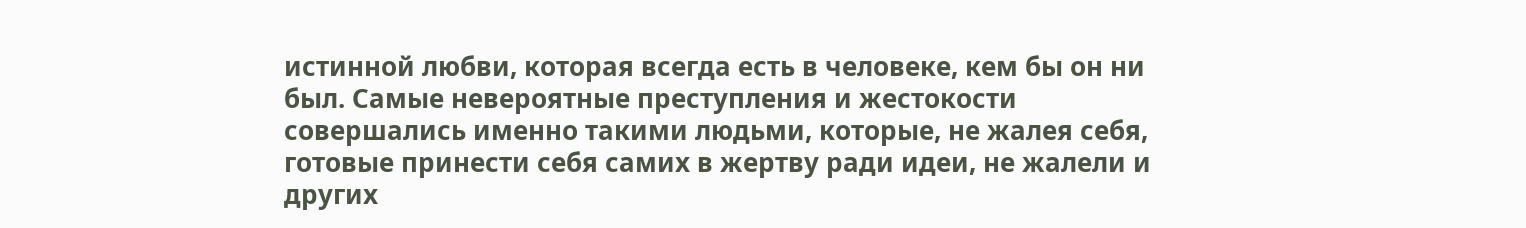истинной любви, которая всегда есть в человеке, кем бы он ни был. Самые невероятные преступления и жестокости совершались именно такими людьми, которые, не жалея себя, готовые принести себя самих в жертву ради идеи, не жалели и других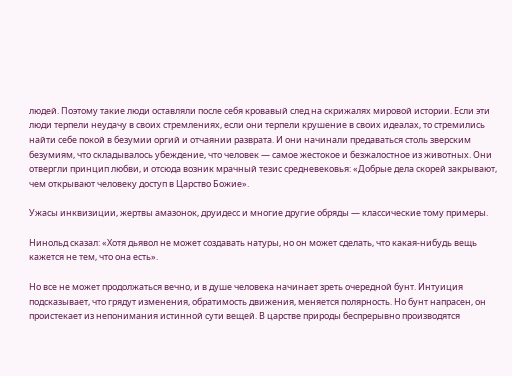людей. Поэтому такие люди оставляли после себя кровавый след на скрижалях мировой истории. Если эти люди терпели неудачу в своих стремлениях, если они терпели крушение в своих идеалах, то стремились найти себе покой в безумии оргий и отчаянии разврата. И они начинали предаваться столь зверским безумиям, что складывалось убеждение, что человек — самое жестокое и безжалостное из животных. Они отвергли принцип любви, и отсюда возник мрачный тезис средневековья: «Добрые дела скорей закрывают, чем открывают человеку доступ в Царство Божие».

Ужасы инквизиции, жертвы амазонок, друидесс и многие другие обряды — классические тому примеры.

Нинольд сказал: «Хотя дьявол не может создавать натуры, но он может сделать, что какая-нибудь вещь кажется не тем, что она есть».

Но все не может продолжаться вечно, и в душе человека начинает зреть очередной бунт. Интуиция подсказывает, что грядут изменения, обратимость движения, меняется полярность. Но бунт напрасен, он проистекает из непонимания истинной сути вещей. В царстве природы беспрерывно производятся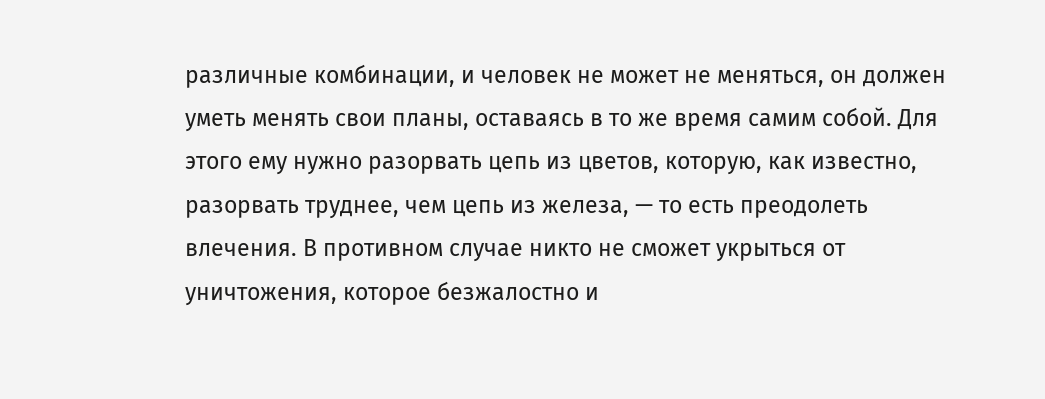различные комбинации, и человек не может не меняться, он должен уметь менять свои планы, оставаясь в то же время самим собой. Для этого ему нужно разорвать цепь из цветов, которую, как известно, разорвать труднее, чем цепь из железа, — то есть преодолеть влечения. В противном случае никто не сможет укрыться от уничтожения, которое безжалостно и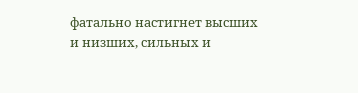фатально настигнет высших и низших, сильных и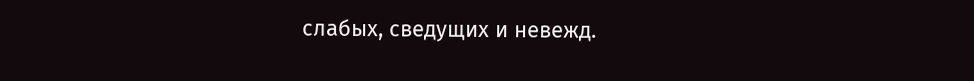слабых, сведущих и невежд.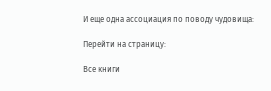И еще одна ассоциация по поводу чудовища:

Перейти на страницу:

Все книги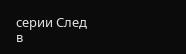серии След в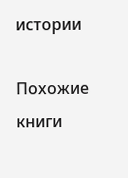истории

Похожие книги